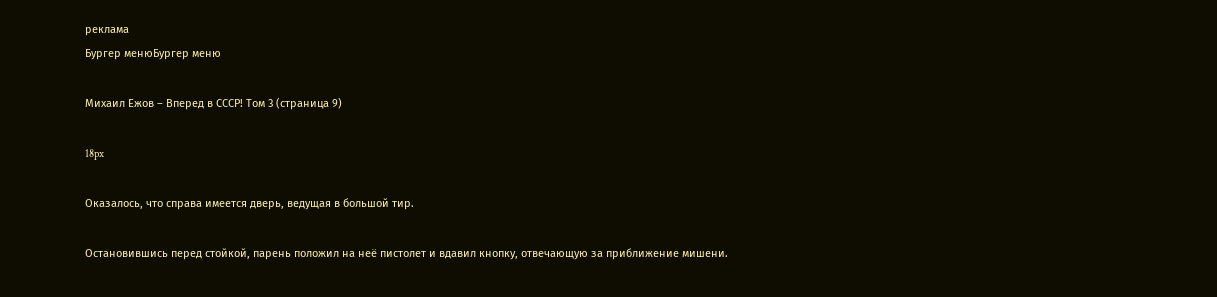реклама
Бургер менюБургер меню

Михаил Ежов – Вперед в СССР! Том 3 (страница 9)

18px

Оказалось, что справа имеется дверь, ведущая в большой тир.

Остановившись перед стойкой, парень положил на неё пистолет и вдавил кнопку, отвечающую за приближение мишени.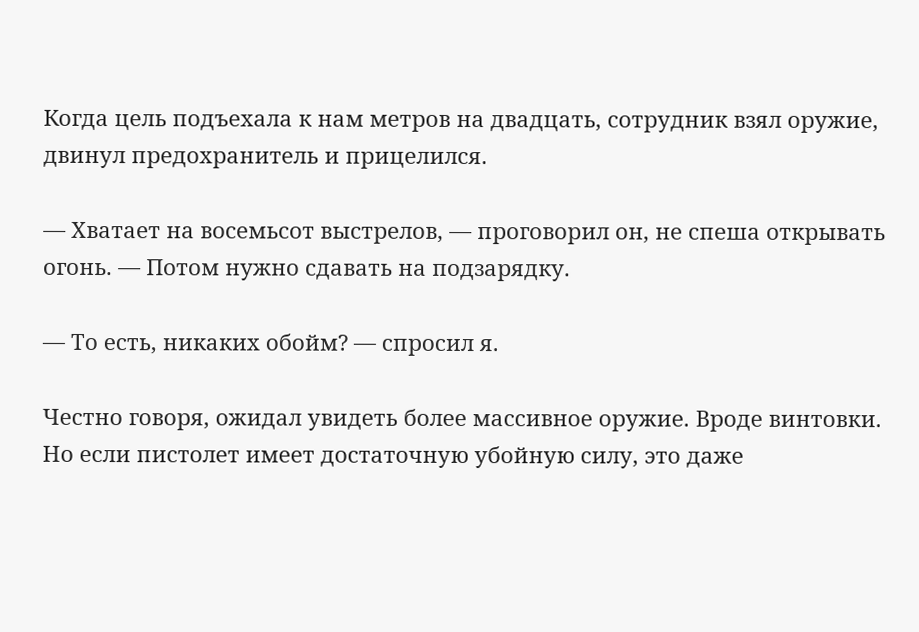Когда цель подъехала к нам метров на двадцать, сотрудник взял оружие, двинул предохранитель и прицелился.

— Хватает на восемьсот выстрелов, — проговорил он, не спеша открывать огонь. — Потом нужно сдавать на подзарядку.

— То есть, никаких обойм? — спросил я.

Честно говоря, ожидал увидеть более массивное оружие. Вроде винтовки. Но если пистолет имеет достаточную убойную силу, это даже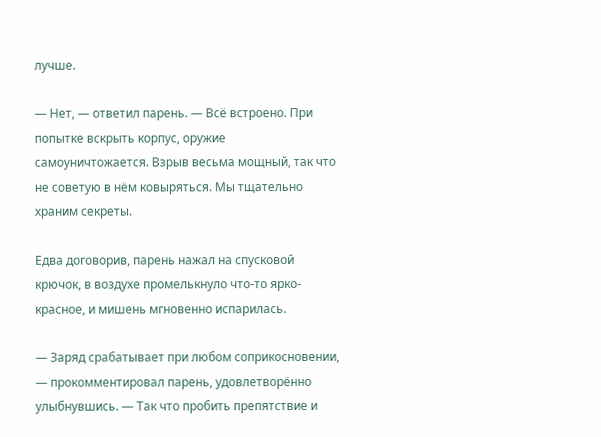лучше.

— Нет, — ответил парень. — Всё встроено. При попытке вскрыть корпус, оружие самоуничтожается. Взрыв весьма мощный, так что не советую в нём ковыряться. Мы тщательно храним секреты.

Едва договорив, парень нажал на спусковой крючок, в воздухе промелькнуло что-то ярко-красное, и мишень мгновенно испарилась.

— Заряд срабатывает при любом соприкосновении, — прокомментировал парень, удовлетворённо улыбнувшись. — Так что пробить препятствие и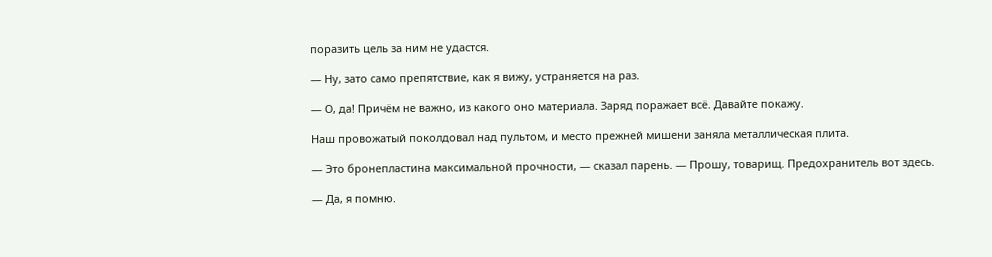поразить цель за ним не удастся.

— Ну, зато само препятствие, как я вижу, устраняется на раз.

— О, да! Причём не важно, из какого оно материала. Заряд поражает всё. Давайте покажу.

Наш провожатый поколдовал над пультом, и место прежней мишени заняла металлическая плита.

— Это бронепластина максимальной прочности, — сказал парень. — Прошу, товарищ. Предохранитель вот здесь.

— Да, я помню.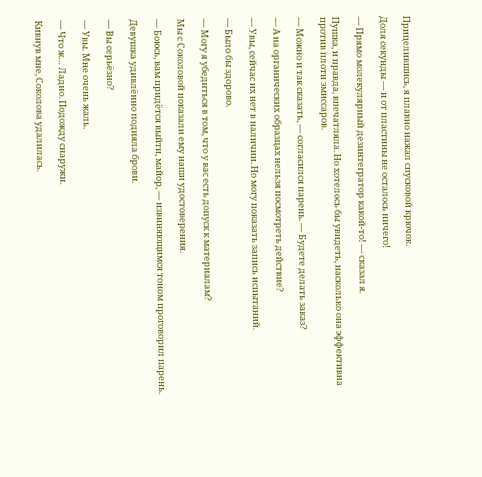Прицелившись, я плавно нажал спусковой крючок.

Доля секунды — и от пластины не осталось ничего!

— Прямо молекулярный дезинтегратор какой-то! — сказал я.

Пушка, и правда, впечатляла. Но хотелось бы увидеть, насколько она эффективна против плоти эмиссаров.

— Можно и так сказать, — согласился парень. — Будете делать заказ?

— А на органических образцах нельзя посмотреть действие?

— Увы, сейчас их нет в наличии. Но могу показать запись испытаний.

— Было бы здорово.

— Могу я убедиться в том, что у вас есть допуск к материалам?

Мы с Соколовой показали ему наши удостоверения.

— Боюсь, вам придётся выйти, майор, — извиняющимся тоном проговорил парень.

Девушка удивлённо подняла брови.

— Вы серьёзно?

— Увы. Мне очень жаль.

— Что ж… Ладно. Подожду снаружи.

Кивнув мне, Соколова удалилась.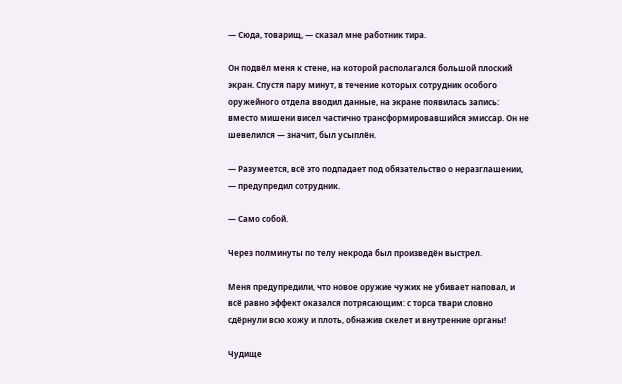— Сюда, товарищ, — сказал мне работник тира.

Он подвёл меня к стене, на которой располагался большой плоский экран. Спустя пару минут, в течение которых сотрудник особого оружейного отдела вводил данные, на экране появилась запись: вместо мишени висел частично трансформировавшийся эмиссар. Он не шевелился — значит, был усыплён.

— Разумеется, всё это подпадает под обязательство о неразглашении, — предупредил сотрудник.

— Само собой.

Через полминуты по телу некрода был произведён выстрел.

Меня предупредили, что новое оружие чужих не убивает наповал, и всё равно эффект оказался потрясающим: с торса твари словно сдёрнули всю кожу и плоть, обнажив скелет и внутренние органы!

Чудище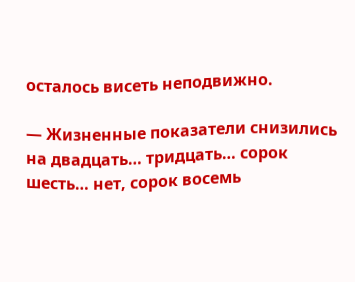осталось висеть неподвижно.

— Жизненные показатели снизились на двадцать… тридцать… сорок шесть… нет, сорок восемь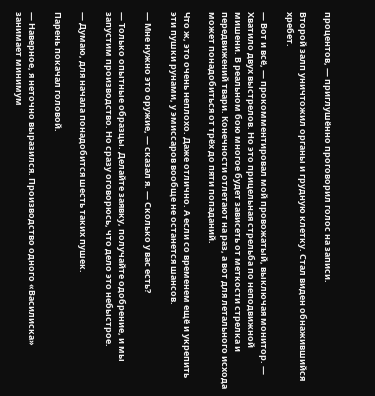процентов, — приглушённо проговорил голос на записи.

Второй залп уничтожил органы и грудную клетку. Стал виден обнажившийся хребет.

— Вот и всё, — прокомментировал мой провожатый, выключая монитор. — Хватило двух выстрелов. Но это прицельная стрельба по неподвижной мишени. В реальном бою многое будет зависеть от меткости стрелка и передвижений твари. Конечности отлетают на раз, а вот для летального исхода может понадобиться от трёх до пяти попаданий.

Что ж, это очень неплохо. Даже отлично. А если со временем ещё и укрепить эти пушки рунами, у эмиссаров вообще не останется шансов.

— Мне нужно это оружие, — сказал я. — Сколько у вас есть?

— Только опытные образцы. Делайте заявку, получайте одобрение, и мы запустим производство. Но сразу оговорюсь, что дело это небыстрое.

— Думаю, для начала понадобится шесть таких пушек.

Парень покачал головой.

— Наверное, я неточно выразился. Производство одного «Василиска» занимает минимум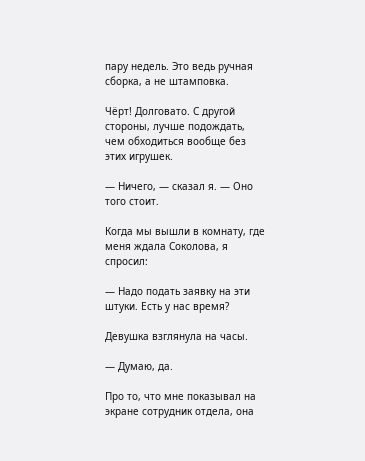пару недель. Это ведь ручная сборка, а не штамповка.

Чёрт! Долговато. С другой стороны, лучше подождать, чем обходиться вообще без этих игрушек.

— Ничего, — сказал я. — Оно того стоит.

Когда мы вышли в комнату, где меня ждала Соколова, я спросил:

— Надо подать заявку на эти штуки. Есть у нас время?

Девушка взглянула на часы.

— Думаю, да.

Про то, что мне показывал на экране сотрудник отдела, она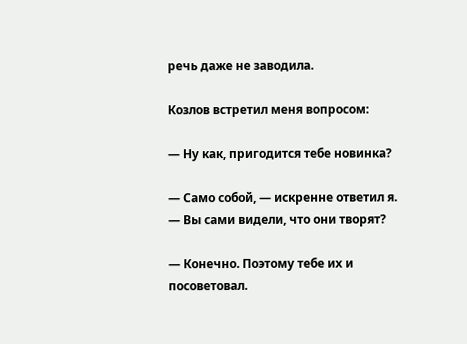речь даже не заводила.

Козлов встретил меня вопросом:

— Ну как, пригодится тебе новинка?

— Само собой, — искренне ответил я. — Вы сами видели, что они творят?

— Конечно. Поэтому тебе их и посоветовал.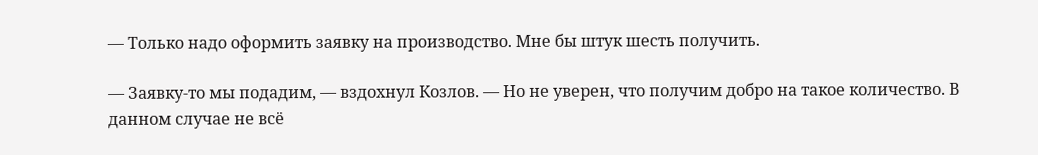— Только надо оформить заявку на производство. Мне бы штук шесть получить.

— Заявку-то мы подадим, — вздохнул Козлов. — Но не уверен, что получим добро на такое количество. В данном случае не всё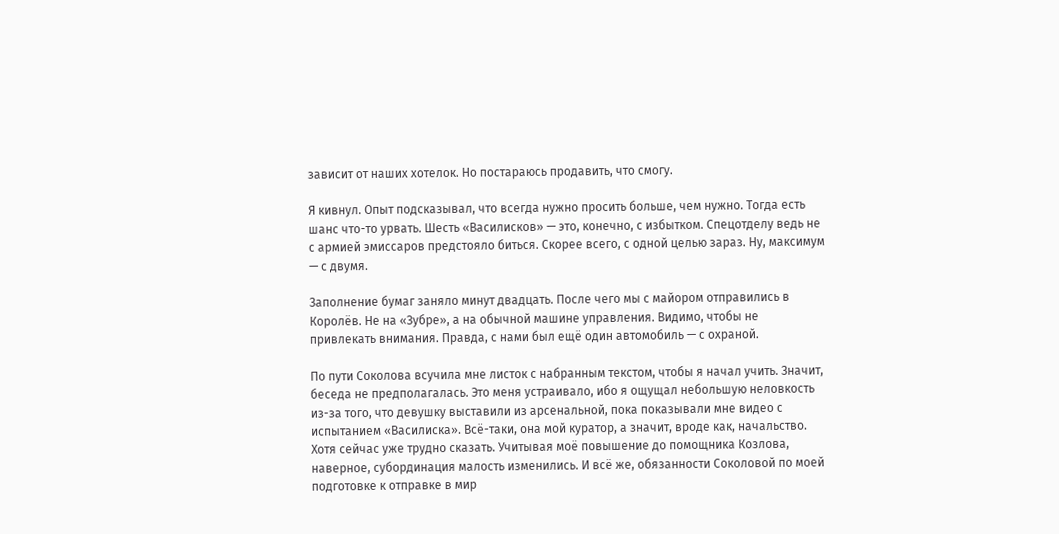зависит от наших хотелок. Но постараюсь продавить, что смогу.

Я кивнул. Опыт подсказывал, что всегда нужно просить больше, чем нужно. Тогда есть шанс что-то урвать. Шесть «Василисков» — это, конечно, с избытком. Спецотделу ведь не с армией эмиссаров предстояло биться. Скорее всего, с одной целью зараз. Ну, максимум — с двумя.

Заполнение бумаг заняло минут двадцать. После чего мы с майором отправились в Королёв. Не на «Зубре», а на обычной машине управления. Видимо, чтобы не привлекать внимания. Правда, с нами был ещё один автомобиль — с охраной.

По пути Соколова всучила мне листок с набранным текстом, чтобы я начал учить. Значит, беседа не предполагалась. Это меня устраивало, ибо я ощущал небольшую неловкость из-за того, что девушку выставили из арсенальной, пока показывали мне видео с испытанием «Василиска». Всё-таки, она мой куратор, а значит, вроде как, начальство. Хотя сейчас уже трудно сказать. Учитывая моё повышение до помощника Козлова, наверное, субординация малость изменились. И всё же, обязанности Соколовой по моей подготовке к отправке в мир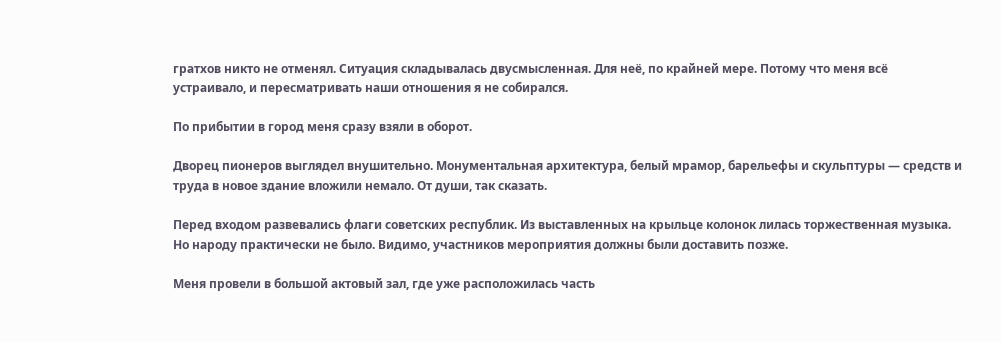гратхов никто не отменял. Ситуация складывалась двусмысленная. Для неё, по крайней мере. Потому что меня всё устраивало, и пересматривать наши отношения я не собирался.

По прибытии в город меня сразу взяли в оборот.

Дворец пионеров выглядел внушительно. Монументальная архитектура, белый мрамор, барельефы и скульптуры — средств и труда в новое здание вложили немало. От души, так сказать.

Перед входом развевались флаги советских республик. Из выставленных на крыльце колонок лилась торжественная музыка. Но народу практически не было. Видимо, участников мероприятия должны были доставить позже.

Меня провели в большой актовый зал, где уже расположилась часть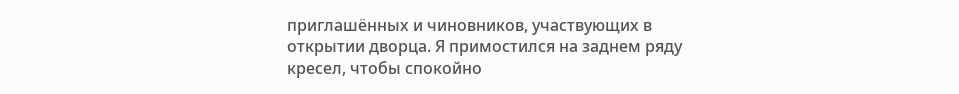приглашённых и чиновников, участвующих в открытии дворца. Я примостился на заднем ряду кресел, чтобы спокойно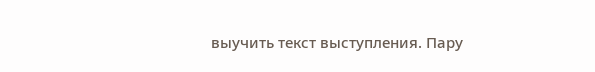выучить текст выступления. Пару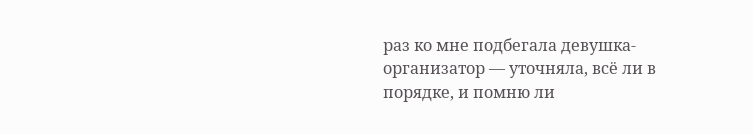раз ко мне подбегала девушка-организатор — уточняла, всё ли в порядке, и помню ли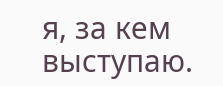я, за кем выступаю.